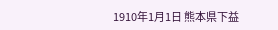1910年1月1日 熊本県下益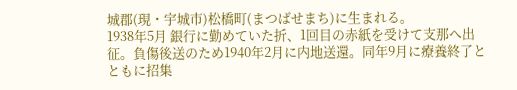城郡(現・宇城市)松橋町(まつばせまち)に生まれる。
1938年5月 銀行に勤めていた折、1回目の赤紙を受けて支那へ出征。負傷後送のため1940年2月に内地送還。同年9月に療養終了とともに招集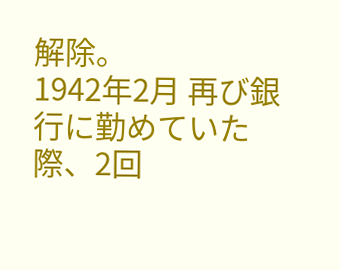解除。
1942年2月 再び銀行に勤めていた際、2回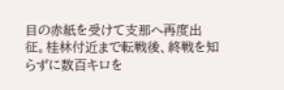目の赤紙を受けて支那へ再度出征。桂林付近まで転戦後、終戦を知らずに数百キロを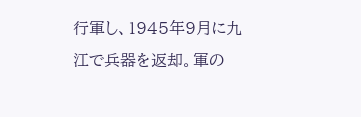行軍し、1945年9月に九江で兵器を返却。軍の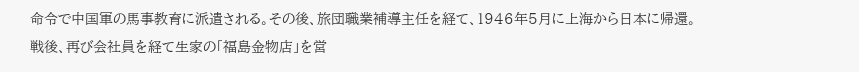命令で中国軍の馬事教育に派遣される。その後、旅団職業補導主任を経て、1946年5月に上海から日本に帰還。
戦後、再び会社員を経て生家の「福島金物店」を営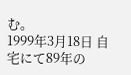む。
1999年3月18日 自宅にて89年の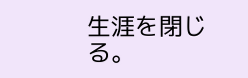生涯を閉じる。